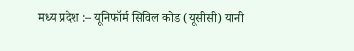मध्य प्रदेश :– यूनिफॉर्म सिविल कोड (यूसीसी) यानी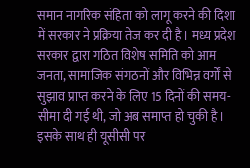समान नागरिक संहिता को लागू करने की दिशा में सरकार ने प्रक्रिया तेज कर दी है। मध्य प्रदेश सरकार द्वारा गठित विशेष समिति को आम जनता, सामाजिक संगठनों और विभिन्न वर्गों से सुझाव प्राप्त करने के लिए 15 दिनों की समय-सीमा दी गई थी, जो अब समाप्त हो चुकी है। इसके साथ ही यूसीसी पर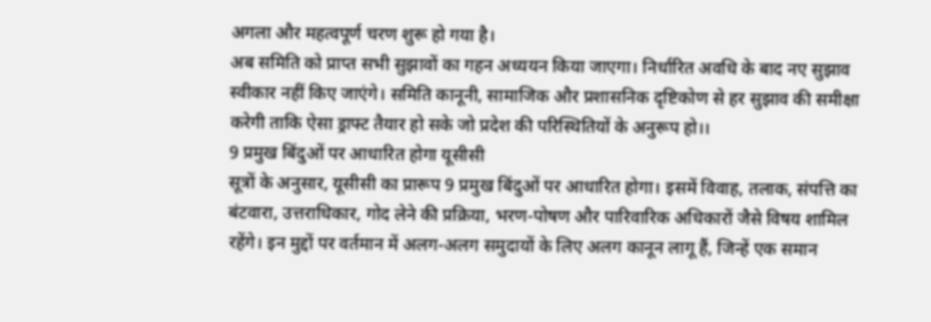अगला और महत्वपूर्ण चरण शुरू हो गया है।
अब समिति को प्राप्त सभी सुझावों का गहन अध्ययन किया जाएगा। निर्धारित अवधि के बाद नए सुझाव स्वीकार नहीं किए जाएंगे। समिति कानूनी, सामाजिक और प्रशासनिक दृष्टिकोण से हर सुझाव की समीक्षा करेगी ताकि ऐसा ड्राफ्ट तैयार हो सके जो प्रदेश की परिस्थितियों के अनुरूप हो।।
9 प्रमुख बिंदुओं पर आधारित होगा यूसीसी
सूत्रों के अनुसार, यूसीसी का प्रारूप 9 प्रमुख बिंदुओं पर आधारित होगा। इसमें विवाह, तलाक, संपत्ति का बंटवारा, उत्तराधिकार, गोद लेने की प्रक्रिया, भरण-पोषण और पारिवारिक अधिकारों जैसे विषय शामिल रहेंगे। इन मुद्दों पर वर्तमान में अलग-अलग समुदायों के लिए अलग कानून लागू हैं, जिन्हें एक समान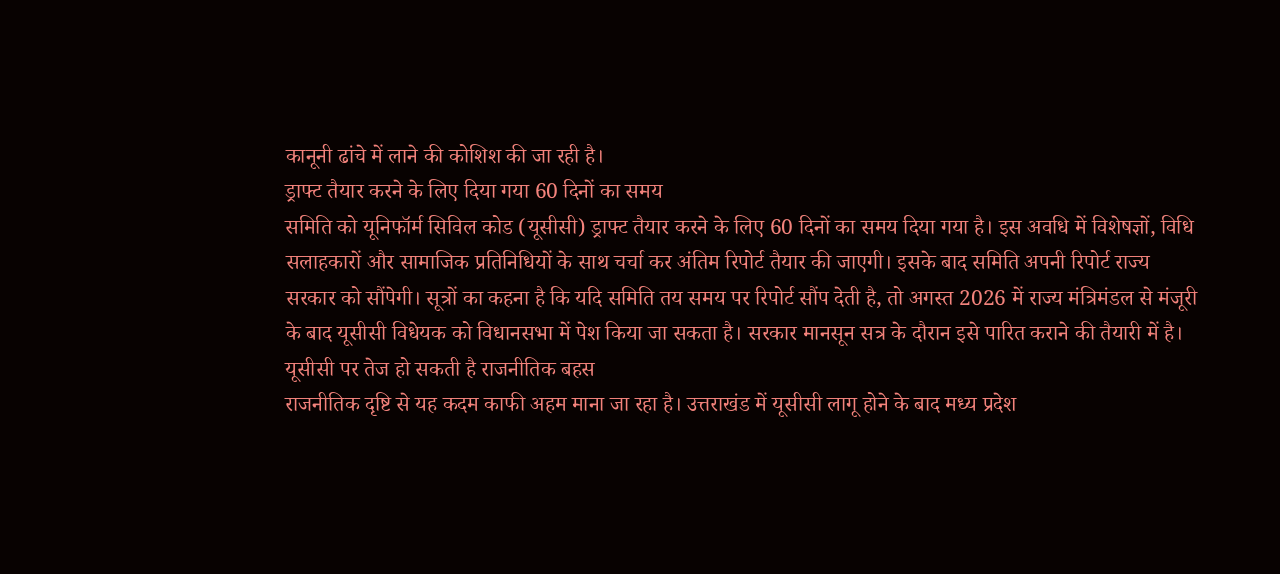कानूनी ढांचे में लाने की कोशिश की जा रही है।
ड्राफ्ट तैयार करने के लिए दिया गया 60 दिनों का समय
समिति को यूनिफॉर्म सिविल कोड (यूसीसी) ड्राफ्ट तैयार करने के लिए 60 दिनों का समय दिया गया है। इस अवधि में विशेषज्ञों, विधि सलाहकारों और सामाजिक प्रतिनिधियों के साथ चर्चा कर अंतिम रिपोर्ट तैयार की जाएगी। इसके बाद समिति अपनी रिपोर्ट राज्य सरकार को सौंपेगी। सूत्रों का कहना है कि यदि समिति तय समय पर रिपोर्ट सौंप देती है, तो अगस्त 2026 में राज्य मंत्रिमंडल से मंजूरी के बाद यूसीसी विधेयक को विधानसभा में पेश किया जा सकता है। सरकार मानसून सत्र के दौरान इसे पारित कराने की तैयारी में है।
यूसीसी पर तेज हो सकती है राजनीतिक बहस
राजनीतिक दृष्टि से यह कदम काफी अहम माना जा रहा है। उत्तराखंड में यूसीसी लागू होने के बाद मध्य प्रदेश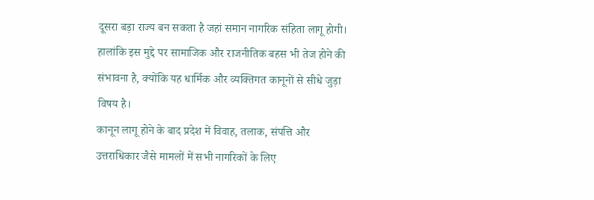दूसरा बड़ा राज्य बन सकता है जहां समान नागरिक संहिता लागू होगी। हालांकि इस मुद्दे पर सामाजिक और राजनीतिक बहस भी तेज होने की संभावना है, क्योंकि यह धार्मिक और व्यक्तिगत कानूनों से सीधे जुड़ा विषय है।
कानून लागू होने के बाद प्रदेश में विवाह, तलाक, संपत्ति और उत्तराधिकार जैसे मामलों में सभी नागरिकों के लिए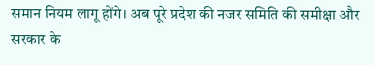समान नियम लागू होंगे। अब पूरे प्रदेश की नजर समिति की समीक्षा और सरकार के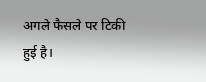अगले फैसले पर टिकी हुई है।